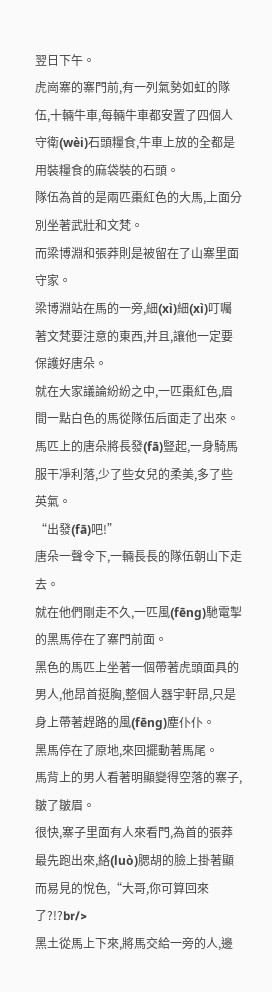翌日下午。
虎崗寨的寨門前,有一列氣勢如虹的隊伍,十輛牛車,每輛牛車都安置了四個人守衛(wèi)石頭糧食,牛車上放的全都是用裝糧食的麻袋裝的石頭。
隊伍為首的是兩匹棗紅色的大馬,上面分別坐著武壯和文梵。
而梁博淵和張莽則是被留在了山寨里面守家。
梁博淵站在馬的一旁,細(xì)細(xì)叮囑著文梵要注意的東西,并且,讓他一定要保護好唐朵。
就在大家議論紛紛之中,一匹棗紅色,眉間一點白色的馬從隊伍后面走了出來。
馬匹上的唐朵將長發(fā)豎起,一身騎馬服干凈利落,少了些女兒的柔美,多了些英氣。
“出發(fā)吧!”
唐朵一聲令下,一輛長長的隊伍朝山下走去。
就在他們剛走不久,一匹風(fēng)馳電掣的黑馬停在了寨門前面。
黑色的馬匹上坐著一個帶著虎頭面具的男人,他昂首挺胸,整個人器宇軒昂,只是身上帶著趕路的風(fēng)塵仆仆。
黑馬停在了原地,來回擺動著馬尾。
馬背上的男人看著明顯變得空落的寨子,皺了皺眉。
很快,寨子里面有人來看門,為首的張莽最先跑出來,絡(luò)腮胡的臉上掛著顯而易見的悅色,“大哥,你可算回來了?!?br/>
黑土從馬上下來,將馬交給一旁的人,邊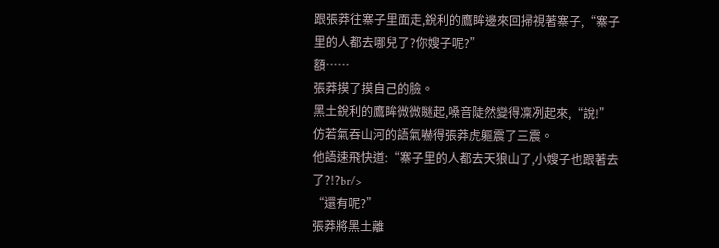跟張莽往寨子里面走,銳利的鷹眸邊來回掃視著寨子,“寨子里的人都去哪兒了?你嫂子呢?”
額……
張莽摸了摸自己的臉。
黑土銳利的鷹眸微微瞇起,嗓音陡然變得凜冽起來,“說!”
仿若氣吞山河的語氣嚇得張莽虎軀震了三震。
他語速飛快道:“寨子里的人都去天狼山了,小嫂子也跟著去了?!?br/>
“還有呢?”
張莽將黑土離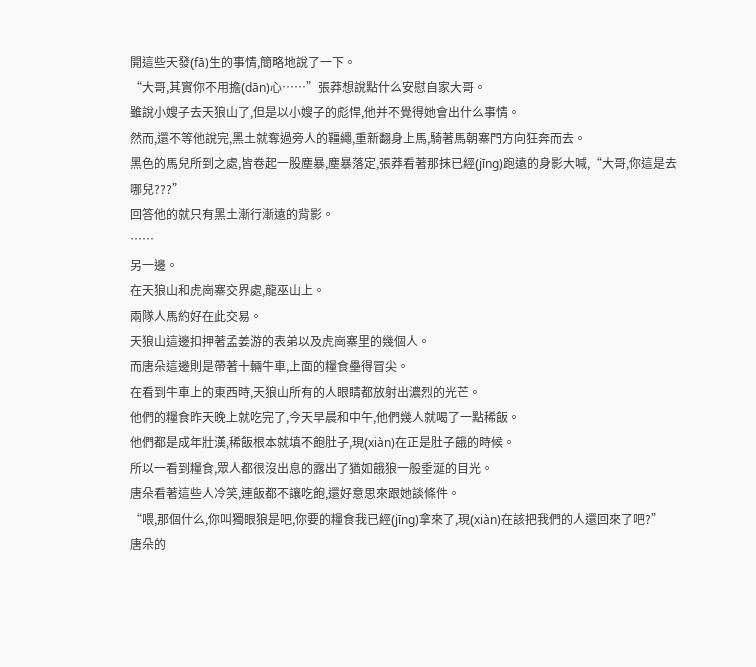開這些天發(fā)生的事情,簡略地說了一下。
“大哥,其實你不用擔(dān)心……”張莽想說點什么安慰自家大哥。
雖說小嫂子去天狼山了,但是以小嫂子的彪悍,他并不覺得她會出什么事情。
然而,還不等他說完,黑土就奪過旁人的韁繩,重新翻身上馬,騎著馬朝寨門方向狂奔而去。
黑色的馬兒所到之處,皆卷起一股塵暴,塵暴落定,張莽看著那抹已經(jīng)跑遠的身影大喊,“大哥,你這是去哪兒???”
回答他的就只有黑土漸行漸遠的背影。
……
另一邊。
在天狼山和虎崗寨交界處,龍巫山上。
兩隊人馬約好在此交易。
天狼山這邊扣押著孟姜游的表弟以及虎崗寨里的幾個人。
而唐朵這邊則是帶著十輛牛車,上面的糧食壘得冒尖。
在看到牛車上的東西時,天狼山所有的人眼睛都放射出濃烈的光芒。
他們的糧食昨天晚上就吃完了,今天早晨和中午,他們幾人就喝了一點稀飯。
他們都是成年壯漢,稀飯根本就填不飽肚子,現(xiàn)在正是肚子餓的時候。
所以一看到糧食,眾人都很沒出息的露出了猶如餓狼一般垂涎的目光。
唐朵看著這些人冷笑,連飯都不讓吃飽,還好意思來跟她談條件。
“喂,那個什么,你叫獨眼狼是吧,你要的糧食我已經(jīng)拿來了,現(xiàn)在該把我們的人還回來了吧?”
唐朵的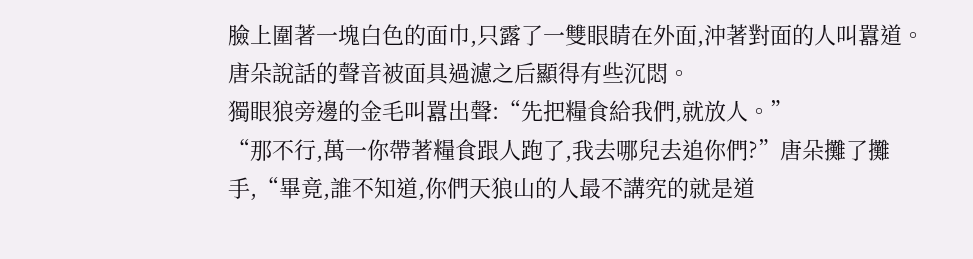臉上圍著一塊白色的面巾,只露了一雙眼睛在外面,沖著對面的人叫囂道。
唐朵說話的聲音被面具過濾之后顯得有些沉悶。
獨眼狼旁邊的金毛叫囂出聲:“先把糧食給我們,就放人。”
“那不行,萬一你帶著糧食跟人跑了,我去哪兒去追你們?”唐朵攤了攤手,“畢竟,誰不知道,你們天狼山的人最不講究的就是道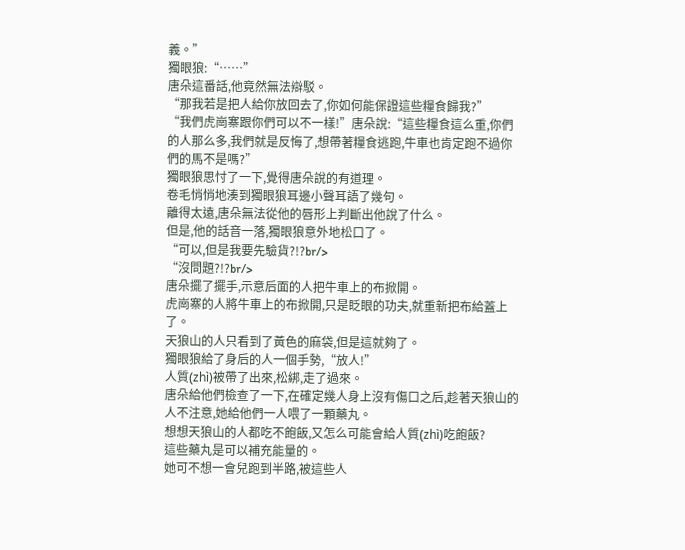義。”
獨眼狼:“……”
唐朵這番話,他竟然無法辯駁。
“那我若是把人給你放回去了,你如何能保證這些糧食歸我?”
“我們虎崗寨跟你們可以不一樣!”唐朵說:“這些糧食這么重,你們的人那么多,我們就是反悔了,想帶著糧食逃跑,牛車也肯定跑不過你們的馬不是嗎?”
獨眼狼思忖了一下,覺得唐朵說的有道理。
卷毛悄悄地湊到獨眼狼耳邊小聲耳語了幾句。
離得太遠,唐朵無法從他的唇形上判斷出他說了什么。
但是,他的話音一落,獨眼狼意外地松口了。
“可以,但是我要先驗貨?!?br/>
“沒問題?!?br/>
唐朵擺了擺手,示意后面的人把牛車上的布掀開。
虎崗寨的人將牛車上的布掀開,只是眨眼的功夫,就重新把布給蓋上了。
天狼山的人只看到了黃色的麻袋,但是這就夠了。
獨眼狼給了身后的人一個手勢,“放人!”
人質(zhì)被帶了出來,松綁,走了過來。
唐朵給他們檢查了一下,在確定幾人身上沒有傷口之后,趁著天狼山的人不注意,她給他們一人喂了一顆藥丸。
想想天狼山的人都吃不飽飯,又怎么可能會給人質(zhì)吃飽飯?
這些藥丸是可以補充能量的。
她可不想一會兒跑到半路,被這些人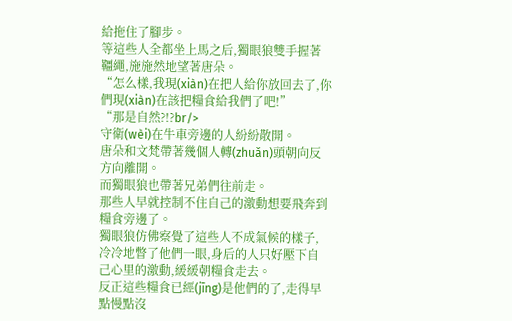給拖住了腳步。
等這些人全都坐上馬之后,獨眼狼雙手握著韁繩,施施然地望著唐朵。
“怎么樣,我現(xiàn)在把人給你放回去了,你們現(xiàn)在該把糧食給我們了吧!”
“那是自然?!?br/>
守衛(wèi)在牛車旁邊的人紛紛散開。
唐朵和文梵帶著幾個人轉(zhuǎn)頭朝向反方向離開。
而獨眼狼也帶著兄弟們往前走。
那些人早就控制不住自己的激動想要飛奔到糧食旁邊了。
獨眼狼仿佛察覺了這些人不成氣候的樣子,冷冷地瞥了他們一眼,身后的人只好壓下自己心里的激動,緩緩朝糧食走去。
反正這些糧食已經(jīng)是他們的了,走得早點慢點沒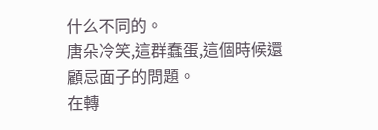什么不同的。
唐朵冷笑,這群蠢蛋,這個時候還顧忌面子的問題。
在轉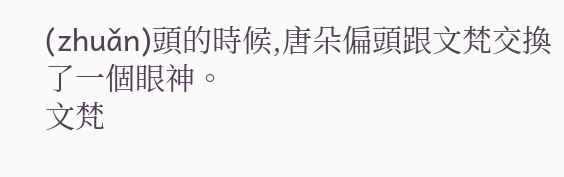(zhuǎn)頭的時候,唐朵偏頭跟文梵交換了一個眼神。
文梵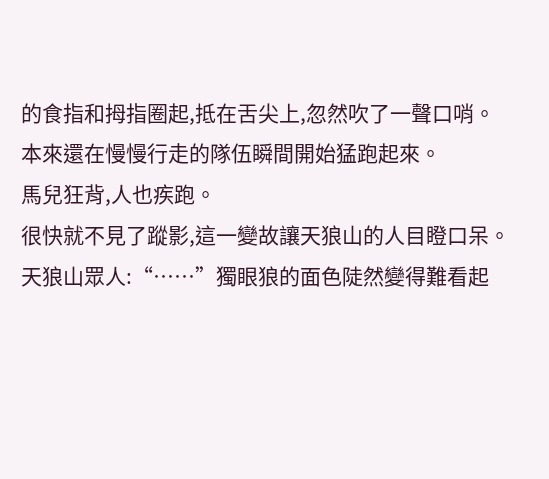的食指和拇指圈起,抵在舌尖上,忽然吹了一聲口哨。
本來還在慢慢行走的隊伍瞬間開始猛跑起來。
馬兒狂背,人也疾跑。
很快就不見了蹤影,這一變故讓天狼山的人目瞪口呆。
天狼山眾人:“……”獨眼狼的面色陡然變得難看起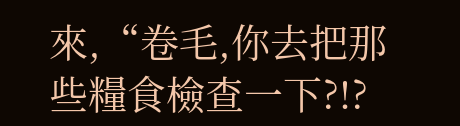來,“卷毛,你去把那些糧食檢查一下?!?